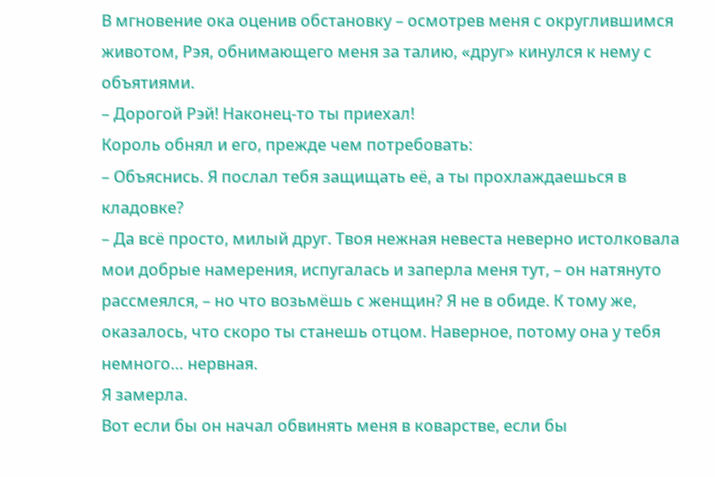В мгновение ока оценив обстановку – осмотрев меня с округлившимся животом, Рэя, обнимающего меня за талию, «друг» кинулся к нему с объятиями.
– Дорогой Рэй! Наконец-то ты приехал!
Король обнял и его, прежде чем потребовать:
– Объяснись. Я послал тебя защищать её, а ты прохлаждаешься в кладовке?
– Да всё просто, милый друг. Твоя нежная невеста неверно истолковала мои добрые намерения, испугалась и заперла меня тут, – он натянуто рассмеялся, – но что возьмёшь с женщин? Я не в обиде. К тому же, оказалось, что скоро ты станешь отцом. Наверное, потому она у тебя немного… нервная.
Я замерла.
Вот если бы он начал обвинять меня в коварстве, если бы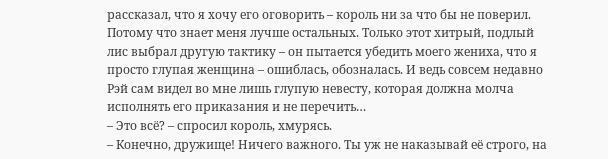рассказал, что я хочу его оговорить – король ни за что бы не поверил. Потому что знает меня лучше остальных. Только этот хитрый, подлый лис выбрал другую тактику – он пытается убедить моего жениха, что я просто глупая женщина – ошиблась, обозналась. И ведь совсем недавно Рэй сам видел во мне лишь глупую невесту, которая должна молча исполнять его приказания и не перечить…
– Это всё? – спросил король, хмурясь.
– Конечно, дружище! Ничего важного. Ты уж не наказывай её строго, на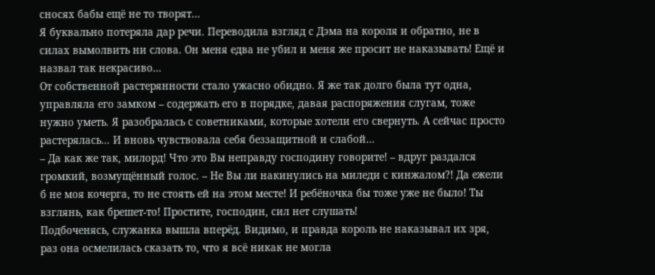сносях бабы ещё не то творят…
Я буквально потеряла дар речи. Переводила взгляд с Дэма на короля и обратно, не в силах вымолвить ни слова. Он меня едва не убил и меня же просит не наказывать! Ещё и назвал так некрасиво…
От собственной растерянности стало ужасно обидно. Я же так долго была тут одна, управляла его замком – содержать его в порядке, давая распоряжения слугам, тоже нужно уметь. Я разобралась с советниками, которые хотели его свернуть. А сейчас просто растерялась… И вновь чувствовала себя беззащитной и слабой…
– Да как же так, милорд! Что это Вы неправду господину говорите! – вдруг раздался громкий, возмущённый голос. – Не Вы ли накинулись на миледи с кинжалом?! Да ежели б не моя кочерга, то не стоять ей на этом месте! И ребёночка бы тоже уже не было! Ты взглянь, как брешет-то! Простите, господин, сил нет слушать!
Подбоченясь, служанка вышла вперёд. Видимо, и правда король не наказывал их зря, раз она осмелилась сказать то, что я всё никак не могла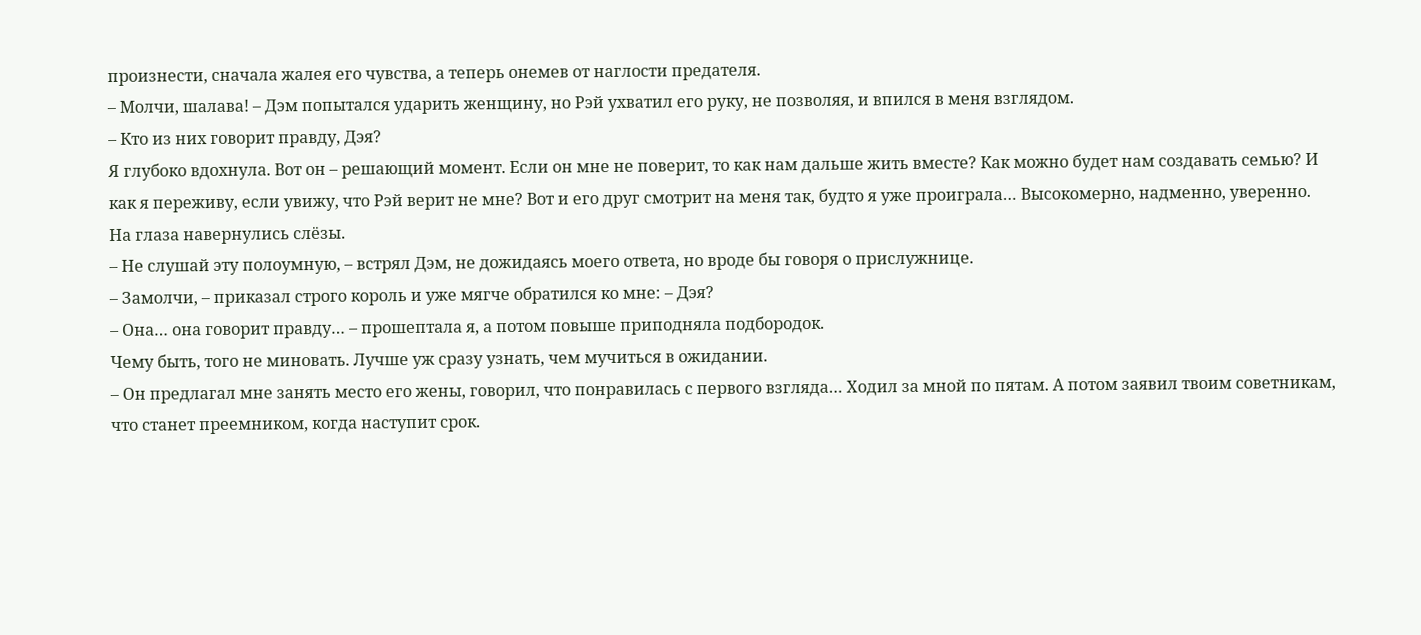произнести, сначала жалея его чувства, а теперь онемев от наглости предателя.
– Молчи, шалава! – Дэм попытался ударить женщину, но Рэй ухватил его руку, не позволяя, и впился в меня взглядом.
– Кто из них говорит правду, Дэя?
Я глубоко вдохнула. Вот он – решающий момент. Если он мне не поверит, то как нам дальше жить вместе? Как можно будет нам создавать семью? И как я переживу, если увижу, что Рэй верит не мне? Вот и его друг смотрит на меня так, будто я уже проиграла… Высокомерно, надменно, уверенно.
На глаза навернулись слёзы.
– Не слушай эту полоумную, – встрял Дэм, не дожидаясь моего ответа, но вроде бы говоря о прислужнице.
– Замолчи, – приказал строго король и уже мягче обратился ко мне: – Дэя?
– Она… она говорит правду… – прошептала я, а потом повыше приподняла подбородок.
Чему быть, того не миновать. Лучше уж сразу узнать, чем мучиться в ожидании.
– Он предлагал мне занять место его жены, говорил, что понравилась с первого взгляда… Ходил за мной по пятам. А потом заявил твоим советникам, что станет преемником, когда наступит срок.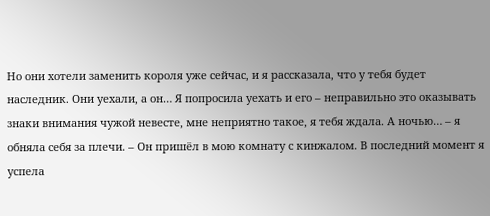Но они хотели заменить короля уже сейчас, и я рассказала, что у тебя будет наследник. Они уехали, а он… Я попросила уехать и его – неправильно это оказывать знаки внимания чужой невесте, мне неприятно такое, я тебя ждала. А ночью… – я обняла себя за плечи. – Он пришёл в мою комнату с кинжалом. В последний момент я успела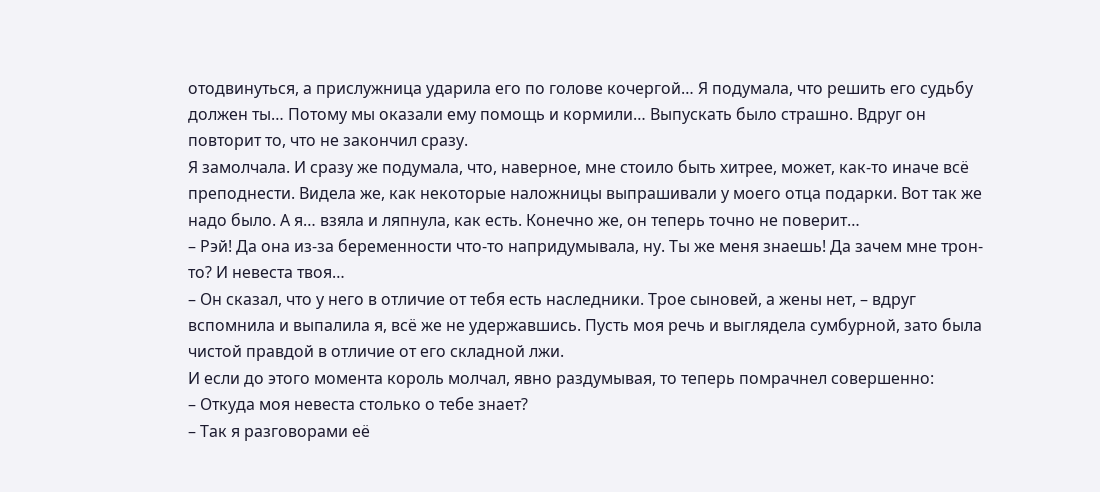отодвинуться, а прислужница ударила его по голове кочергой… Я подумала, что решить его судьбу должен ты… Потому мы оказали ему помощь и кормили… Выпускать было страшно. Вдруг он повторит то, что не закончил сразу.
Я замолчала. И сразу же подумала, что, наверное, мне стоило быть хитрее, может, как-то иначе всё преподнести. Видела же, как некоторые наложницы выпрашивали у моего отца подарки. Вот так же надо было. А я… взяла и ляпнула, как есть. Конечно же, он теперь точно не поверит…
– Рэй! Да она из-за беременности что-то напридумывала, ну. Ты же меня знаешь! Да зачем мне трон-то? И невеста твоя…
– Он сказал, что у него в отличие от тебя есть наследники. Трое сыновей, а жены нет, – вдруг вспомнила и выпалила я, всё же не удержавшись. Пусть моя речь и выглядела сумбурной, зато была чистой правдой в отличие от его складной лжи.
И если до этого момента король молчал, явно раздумывая, то теперь помрачнел совершенно:
– Откуда моя невеста столько о тебе знает?
– Так я разговорами её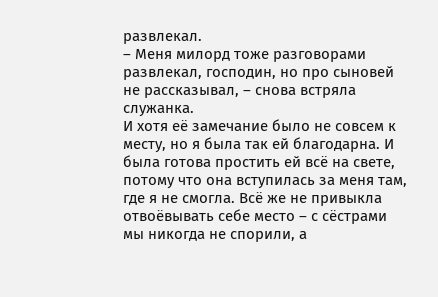развлекал.
– Меня милорд тоже разговорами развлекал, господин, но про сыновей не рассказывал, – снова встряла служанка.
И хотя её замечание было не совсем к месту, но я была так ей благодарна. И была готова простить ей всё на свете, потому что она вступилась за меня там, где я не смогла. Всё же не привыкла отвоёвывать себе место – с сёстрами мы никогда не спорили, а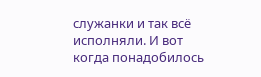служанки и так всё исполняли. И вот когда понадобилось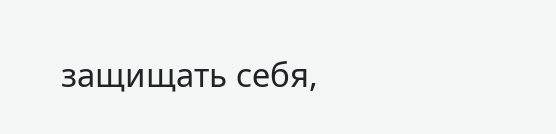защищать себя,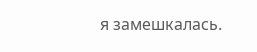я замешкалась.